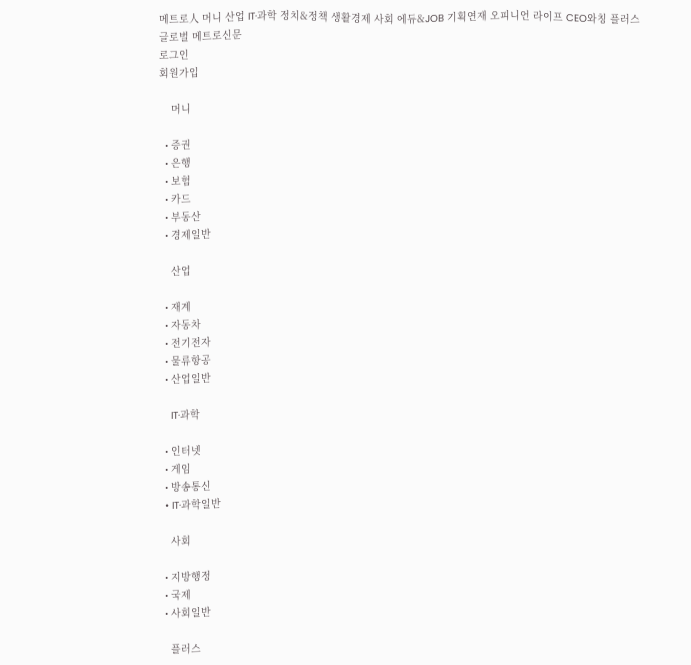메트로人 머니 산업 IT·과학 정치&정책 생활경제 사회 에듀&JOB 기획연재 오피니언 라이프 CEO와칭 플러스
글로벌 메트로신문
로그인
회원가입

    머니

  • 증권
  • 은행
  • 보험
  • 카드
  • 부동산
  • 경제일반

    산업

  • 재계
  • 자동차
  • 전기전자
  • 물류항공
  • 산업일반

    IT·과학

  • 인터넷
  • 게임
  • 방송통신
  • IT·과학일반

    사회

  • 지방행정
  • 국제
  • 사회일반

    플러스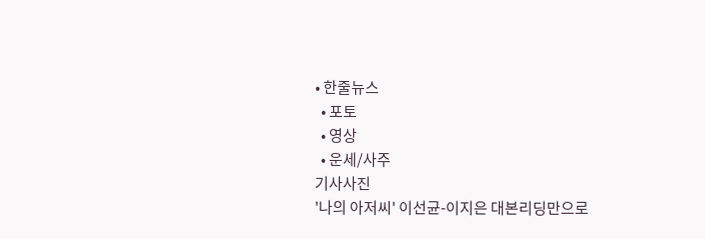• 한줄뉴스
  • 포토
  • 영상
  • 운세/사주
기사사진
'나의 아저씨' 이선균-이지은 대본리딩만으로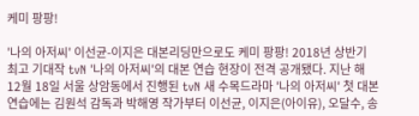케미 팡팡!

'나의 아저씨' 이선균-이지은 대본리딩만으로도 케미 팡팡! 2018년 상반기 최고 기대작 tvN '나의 아저씨'의 대본 연습 현장이 전격 공개됐다. 지난 해 12월 18일 서울 상암동에서 진행된 tvN 새 수목드라마 '나의 아저씨' 첫 대본 연습에는 김원석 감독과 박해영 작가부터 이선균, 이지은(아이유), 오달수, 송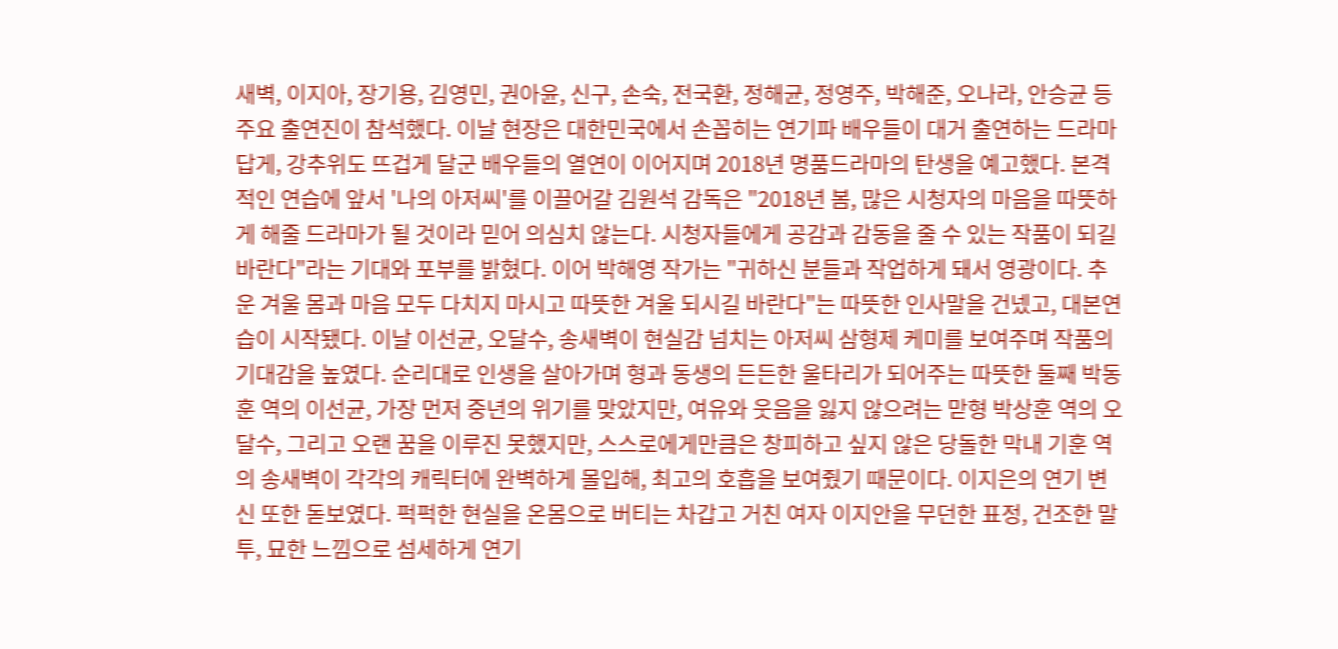새벽, 이지아, 장기용, 김영민, 권아윤, 신구, 손숙, 전국환, 정해균, 정영주, 박해준, 오나라, 안승균 등 주요 출연진이 참석했다. 이날 현장은 대한민국에서 손꼽히는 연기파 배우들이 대거 출연하는 드라마답게, 강추위도 뜨겁게 달군 배우들의 열연이 이어지며 2018년 명품드라마의 탄생을 예고했다. 본격적인 연습에 앞서 '나의 아저씨'를 이끌어갈 김원석 감독은 "2018년 봄, 많은 시청자의 마음을 따뜻하게 해줄 드라마가 될 것이라 믿어 의심치 않는다. 시청자들에게 공감과 감동을 줄 수 있는 작품이 되길 바란다"라는 기대와 포부를 밝혔다. 이어 박해영 작가는 "귀하신 분들과 작업하게 돼서 영광이다. 추운 겨울 몸과 마음 모두 다치지 마시고 따뜻한 겨울 되시길 바란다"는 따뜻한 인사말을 건넸고, 대본연습이 시작됐다. 이날 이선균, 오달수, 송새벽이 현실감 넘치는 아저씨 삼형제 케미를 보여주며 작품의 기대감을 높였다. 순리대로 인생을 살아가며 형과 동생의 든든한 울타리가 되어주는 따뜻한 둘째 박동훈 역의 이선균, 가장 먼저 중년의 위기를 맞았지만, 여유와 웃음을 잃지 않으려는 맏형 박상훈 역의 오달수, 그리고 오랜 꿈을 이루진 못했지만, 스스로에게만큼은 창피하고 싶지 않은 당돌한 막내 기훈 역의 송새벽이 각각의 캐릭터에 완벽하게 몰입해, 최고의 호흡을 보여줬기 때문이다. 이지은의 연기 변신 또한 돋보였다. 퍽퍽한 현실을 온몸으로 버티는 차갑고 거친 여자 이지안을 무던한 표정, 건조한 말투, 묘한 느낌으로 섬세하게 연기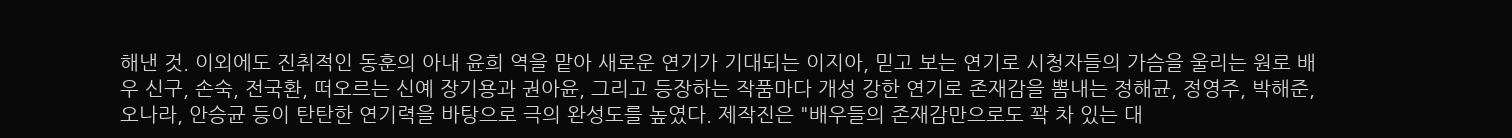해낸 것. 이외에도 진취적인 동훈의 아내 윤희 역을 맡아 새로운 연기가 기대되는 이지아, 믿고 보는 연기로 시청자들의 가슴을 울리는 원로 배우 신구, 손숙, 전국환, 떠오르는 신예 장기용과 권아윤, 그리고 등장하는 작품마다 개성 강한 연기로 존재감을 뽐내는 정해균, 정영주, 박해준, 오나라, 안승균 등이 탄탄한 연기력을 바탕으로 극의 완성도를 높였다. 제작진은 "배우들의 존재감만으로도 꽉 차 있는 대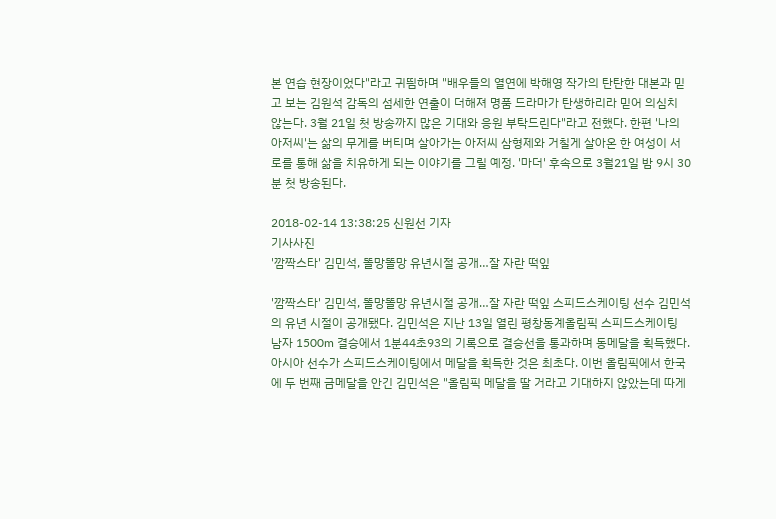본 연습 현장이었다"라고 귀띔하며 "배우들의 열연에 박해영 작가의 탄탄한 대본과 믿고 보는 김원석 감독의 섬세한 연출이 더해져 명품 드라마가 탄생하리라 믿어 의심치 않는다. 3월 21일 첫 방송까지 많은 기대와 응원 부탁드린다"라고 전했다. 한편 '나의 아저씨'는 삶의 무게를 버티며 살아가는 아저씨 삼형제와 거칠게 살아온 한 여성이 서로를 통해 삶을 치유하게 되는 이야기를 그릴 예정. '마더' 후속으로 3월21일 밤 9시 30분 첫 방송된다.

2018-02-14 13:38:25 신원선 기자
기사사진
'깜짝스타' 김민석, 똘망똘망 유년시절 공개…잘 자란 떡잎

'깜짝스타' 김민석, 똘망똘망 유년시절 공개…잘 자란 떡잎 스피드스케이팅 선수 김민석의 유년 시절이 공개됐다. 김민석은 지난 13일 열린 평창동계올림픽 스피드스케이팅 남자 1500m 결승에서 1분44초93의 기록으로 결승선을 통과하며 동메달을 획득했다. 아시아 선수가 스피드스케이팅에서 메달을 획득한 것은 최초다. 이번 올림픽에서 한국에 두 번째 금메달을 안긴 김민석은 "올림픽 메달을 딸 거라고 기대하지 않았는데 따게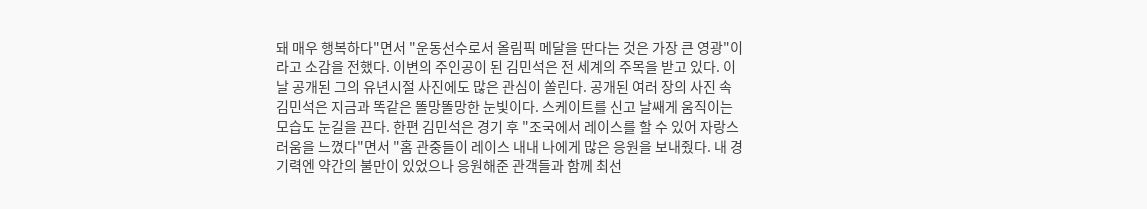돼 매우 행복하다"면서 "운동선수로서 올림픽 메달을 딴다는 것은 가장 큰 영광"이라고 소감을 전했다. 이변의 주인공이 된 김민석은 전 세계의 주목을 받고 있다. 이날 공개된 그의 유년시절 사진에도 많은 관심이 쏠린다. 공개된 여러 장의 사진 속 김민석은 지금과 똑같은 똘망똘망한 눈빛이다. 스케이트를 신고 날쌔게 움직이는 모습도 눈길을 끈다. 한편 김민석은 경기 후 "조국에서 레이스를 할 수 있어 자랑스러움을 느꼈다"면서 "홈 관중들이 레이스 내내 나에게 많은 응원을 보내줬다. 내 경기력엔 약간의 불만이 있었으나 응원해준 관객들과 함께 최선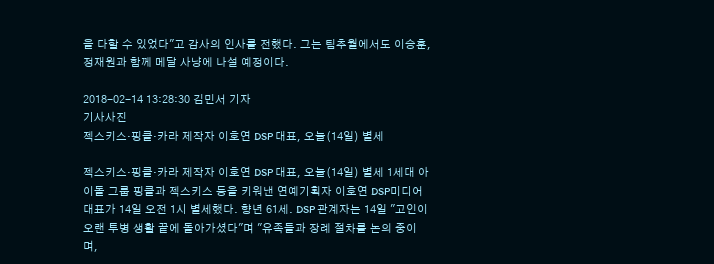을 다할 수 있었다"고 감사의 인사를 전했다. 그는 팀추월에서도 이승훈, 정재원과 함께 메달 사냥에 나설 예정이다.

2018-02-14 13:28:30 김민서 기자
기사사진
젝스키스·핑클·카라 제작자 이호연 DSP 대표, 오늘(14일) 별세

젝스키스·핑클·카라 제작자 이호연 DSP 대표, 오늘(14일) 별세 1세대 아이돌 그룹 핑클과 젝스키스 등을 키워낸 연예기획자 이호연 DSP미디어 대표가 14일 오전 1시 별세했다. 향년 61세. DSP 관계자는 14일 "고인이 오랜 투병 생활 끝에 돌아가셨다"며 "유족들과 장례 절차를 논의 중이며,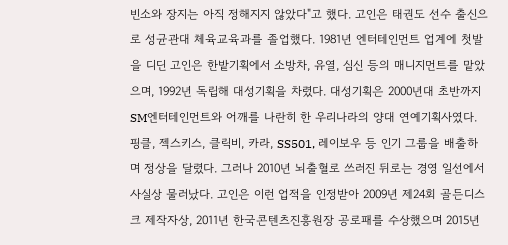빈소와 장지는 아직 정해지지 않았다"고 했다. 고인은 태권도 선수 출신으로 성균관대 체육교육과를 졸업했다. 1981년 엔터테인먼트 업계에 첫발을 디딘 고인은 한밭기획에서 소방차, 유열, 심신 등의 매니지먼트를 맡았으며, 1992년 독립해 대성기획을 차렸다. 대성기획은 2000년대 초반까지 SM엔터테인먼트와 어깨를 나란히 한 우리나라의 양대 연예기획사였다. 핑클, 젝스키스, 클릭비, 카라, SS501, 레이보우 등 인기 그룹을 배출하며 정상을 달렸다. 그러나 2010년 뇌출혈로 쓰러진 뒤로는 경영 일선에서 사실상 물러났다. 고인은 이런 업적을 인정받아 2009년 제24회 골든디스크 제작자상, 2011년 한국콘텐츠진흥원장 공로패를 수상했으며 2015년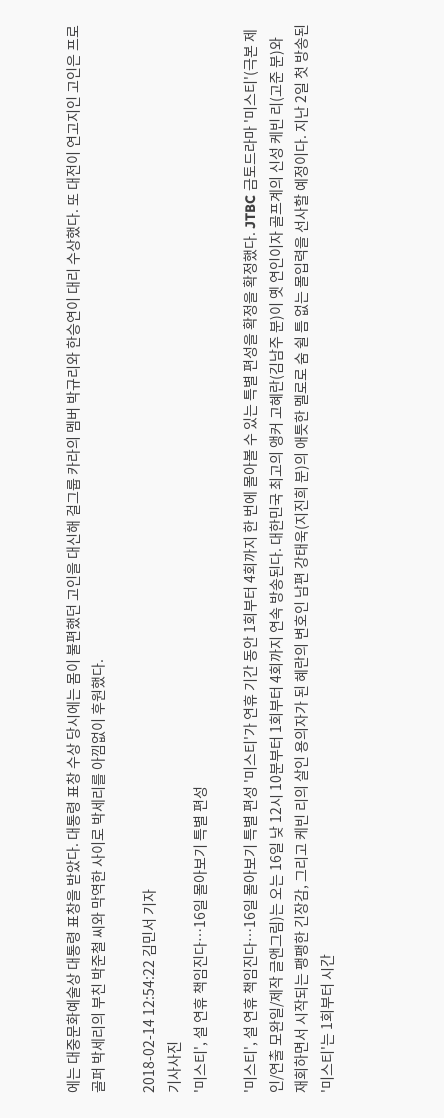에는 대중문화예술상 대통령 표창을 받았다. 대통령 표창 수상 당시에는 몸이 불편했던 고인을 대신해 걸그룹 카라의 멤버 박규리와 한승연이 대리 수상했다. 또 대전이 연고지인 고인은 프로골퍼 박세리의 부친 박준철 씨와 막역한 사이로 박세리를 아낌없이 후원했다.

2018-02-14 12:54:22 김민서 기자
기사사진
'미스티', 설 연휴 책임진다…16일 몰아보기 특별 편성

'미스티', 설 연휴 책임진다…16일 몰아보기 특별 편성 '미스티'가 연휴 기간 동안 1회부터 4회까지 한 번에 몰아볼 수 있는 특별 편성을 확정을 확정했다. JTBC 금토드라마 '미스티'(극본 제인/연출 모완일/제작 글앤그림)는 오는 16일 낮 12시 10분부터 1회부터 4회까지 연속 방송된다. 대한민국 최고의 앵커 고혜란(김남주 분)이 옛 연인이자 골프계의 신성 케빈 리(고준 분)와 재회하면서 시작되는 팽팽한 긴장감, 그리고 케빈 리의 살인 용의자가 된 혜란의 변호인 남편 강태욱(지진희 분)의 애틋한 멜로로 숨 쉴 틈 없는 몰입력을 선사할 예정이다. 지난 2일 첫 방송된 '미스티'는 1회부터 시간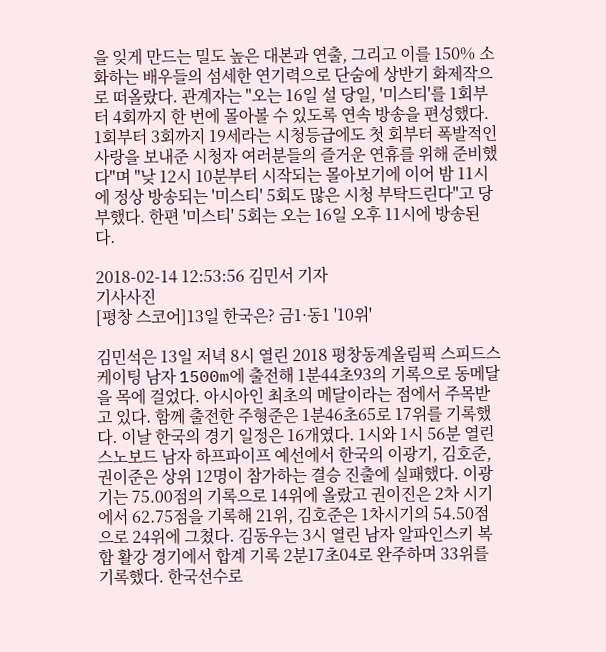을 잊게 만드는 밀도 높은 대본과 연출, 그리고 이를 150% 소화하는 배우들의 섬세한 연기력으로 단숨에 상반기 화제작으로 떠올랐다. 관계자는 "오는 16일 설 당일, '미스티'를 1회부터 4회까지 한 번에 몰아볼 수 있도록 연속 방송을 편성했다. 1회부터 3회까지 19세라는 시청등급에도 첫 회부터 폭발적인 사랑을 보내준 시청자 여러분들의 즐거운 연휴를 위해 준비했다"며 "낮 12시 10분부터 시작되는 몰아보기에 이어 밤 11시에 정상 방송되는 '미스티' 5회도 많은 시청 부탁드린다"고 당부했다. 한편 '미스티' 5회는 오는 16일 오후 11시에 방송된다.

2018-02-14 12:53:56 김민서 기자
기사사진
[평창 스코어]13일 한국은? 금1·동1 '10위'

김민석은 13일 저녁 8시 열린 2018 평창동계올림픽 스피드스케이팅 남자 1500m에 출전해 1분44초93의 기록으로 동메달을 목에 걸었다. 아시아인 최초의 메달이라는 점에서 주목받고 있다. 함께 출전한 주형준은 1분46초65로 17위를 기록했다. 이날 한국의 경기 일정은 16개였다. 1시와 1시 56분 열린 스노보드 남자 하프파이프 예선에서 한국의 이광기, 김호준, 권이준은 상위 12명이 참가하는 결승 진출에 실패했다. 이광기는 75.00점의 기록으로 14위에 올랐고 권이진은 2차 시기에서 62.75점을 기록해 21위, 김호준은 1차시기의 54.50점으로 24위에 그쳤다. 김동우는 3시 열린 남자 알파인스키 복합 활강 경기에서 합계 기록 2분17초04로 완주하며 33위를 기록했다. 한국선수로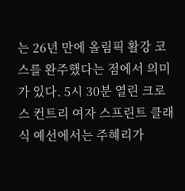는 26년 만에 올림픽 활강 코스를 완주했다는 점에서 의미가 있다. 5시 30분 열린 크로스 컨트리 여자 스프린트 클래식 예선에서는 주혜리가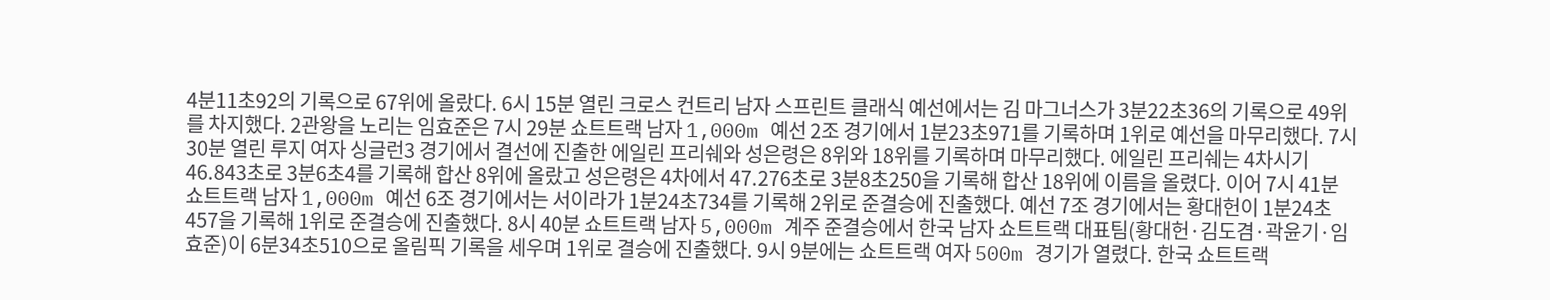4분11초92의 기록으로 67위에 올랐다. 6시 15분 열린 크로스 컨트리 남자 스프린트 클래식 예선에서는 김 마그너스가 3분22초36의 기록으로 49위를 차지했다. 2관왕을 노리는 임효준은 7시 29분 쇼트트랙 남자 1,000m 예선 2조 경기에서 1분23초971를 기록하며 1위로 예선을 마무리했다. 7시 30분 열린 루지 여자 싱글런3 경기에서 결선에 진출한 에일린 프리쉐와 성은령은 8위와 18위를 기록하며 마무리했다. 에일린 프리쉐는 4차시기 46.843초로 3분6초4를 기록해 합산 8위에 올랐고 성은령은 4차에서 47.276초로 3분8초250을 기록해 합산 18위에 이름을 올렸다. 이어 7시 41분 쇼트트랙 남자 1,000m 예선 6조 경기에서는 서이라가 1분24초734를 기록해 2위로 준결승에 진출했다. 예선 7조 경기에서는 황대헌이 1분24초457을 기록해 1위로 준결승에 진출했다. 8시 40분 쇼트트랙 남자 5,000m 계주 준결승에서 한국 남자 쇼트트랙 대표팀(황대헌·김도겸·곽윤기·임효준)이 6분34초510으로 올림픽 기록을 세우며 1위로 결승에 진출했다. 9시 9분에는 쇼트트랙 여자 500m 경기가 열렸다. 한국 쇼트트랙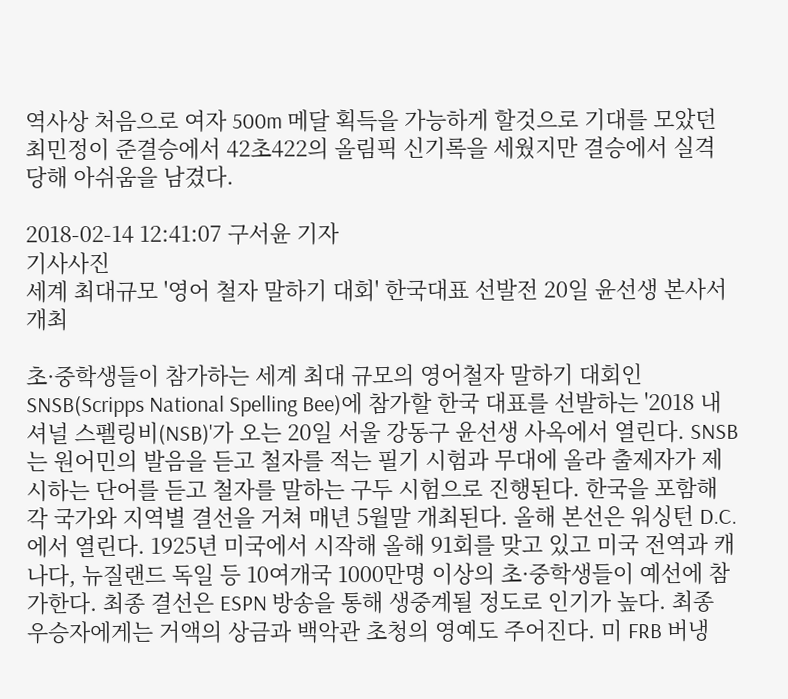역사상 처음으로 여자 500m 메달 획득을 가능하게 할것으로 기대를 모았던 최민정이 준결승에서 42초422의 올림픽 신기록을 세웠지만 결승에서 실격 당해 아쉬움을 남겼다.

2018-02-14 12:41:07 구서윤 기자
기사사진
세계 최대규모 '영어 철자 말하기 대회' 한국대표 선발전 20일 윤선생 본사서 개최

초·중학생들이 참가하는 세계 최대 규모의 영어철자 말하기 대회인 SNSB(Scripps National Spelling Bee)에 참가할 한국 대표를 선발하는 '2018 내셔널 스펠링비(NSB)'가 오는 20일 서울 강동구 윤선생 사옥에서 열린다. SNSB는 원어민의 발음을 듣고 철자를 적는 필기 시험과 무대에 올라 출제자가 제시하는 단어를 듣고 철자를 말하는 구두 시험으로 진행된다. 한국을 포함해 각 국가와 지역별 결선을 거쳐 매년 5월말 개최된다. 올해 본선은 워싱턴 D.C. 에서 열린다. 1925년 미국에서 시작해 올해 91회를 맞고 있고 미국 전역과 캐나다, 뉴질랜드 독일 등 10여개국 1000만명 이상의 초·중학생들이 예선에 참가한다. 최종 결선은 ESPN 방송을 통해 생중계될 정도로 인기가 높다. 최종 우승자에게는 거액의 상금과 백악관 초청의 영예도 주어진다. 미 FRB 버냉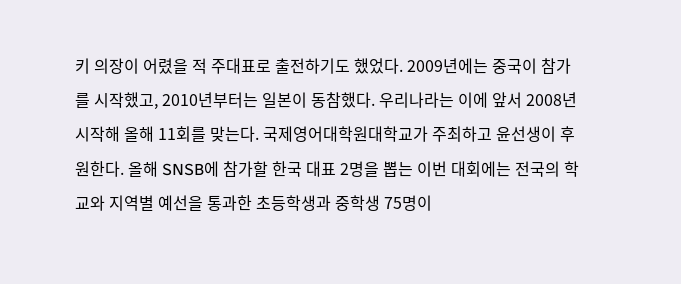키 의장이 어렸을 적 주대표로 출전하기도 했었다. 2009년에는 중국이 참가를 시작했고, 2010년부터는 일본이 동참했다. 우리나라는 이에 앞서 2008년 시작해 올해 11회를 맞는다. 국제영어대학원대학교가 주최하고 윤선생이 후원한다. 올해 SNSB에 참가할 한국 대표 2명을 뽑는 이번 대회에는 전국의 학교와 지역별 예선을 통과한 초등학생과 중학생 75명이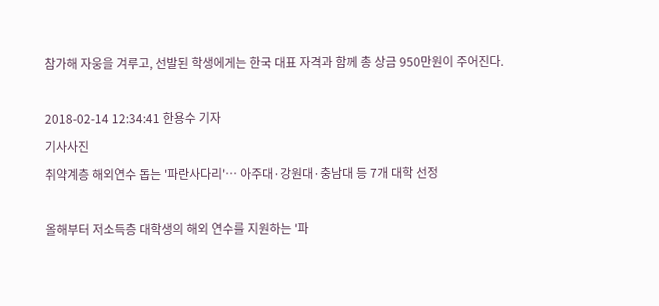참가해 자웅을 겨루고, 선발된 학생에게는 한국 대표 자격과 함께 총 상금 950만원이 주어진다.

2018-02-14 12:34:41 한용수 기자
기사사진
취약계층 해외연수 돕는 '파란사다리'… 아주대·강원대·충남대 등 7개 대학 선정

올해부터 저소득층 대학생의 해외 연수를 지원하는 '파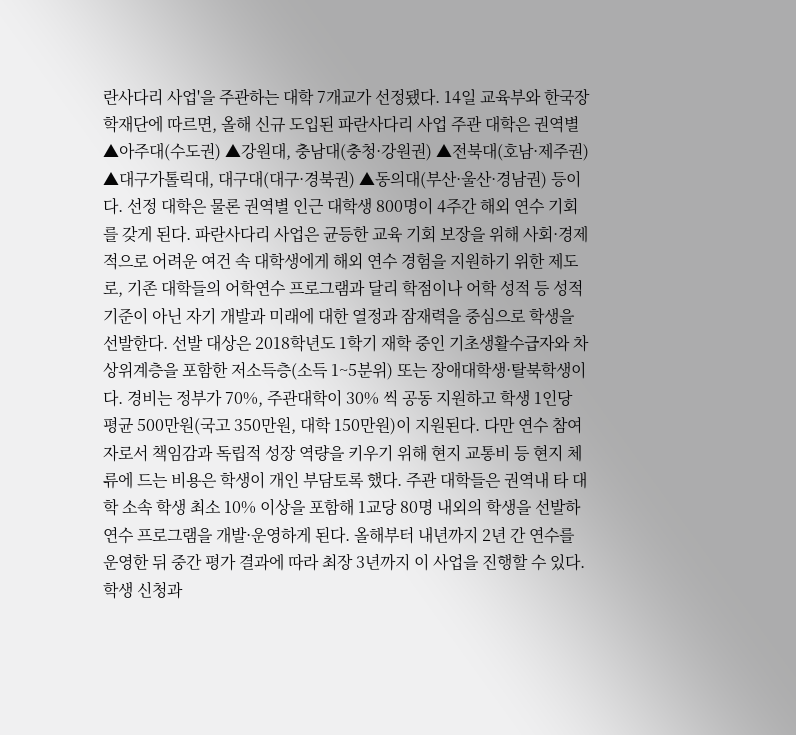란사다리 사업'을 주관하는 대학 7개교가 선정됐다. 14일 교육부와 한국장학재단에 따르면, 올해 신규 도입된 파란사다리 사업 주관 대학은 권역별 ▲아주대(수도권) ▲강원대, 충남대(충청·강원권) ▲전북대(호남·제주권) ▲대구가톨릭대, 대구대(대구·경북권) ▲동의대(부산·울산·경남권) 등이다. 선정 대학은 물론 권역별 인근 대학생 800명이 4주간 해외 연수 기회를 갖게 된다. 파란사다리 사업은 균등한 교육 기회 보장을 위해 사회·경제적으로 어려운 여건 속 대학생에게 해외 연수 경험을 지원하기 위한 제도로, 기존 대학들의 어학연수 프로그램과 달리 학점이나 어학 성적 등 성적기준이 아닌 자기 개발과 미래에 대한 열정과 잠재력을 중심으로 학생을 선발한다. 선발 대상은 2018학년도 1학기 재학 중인 기초생활수급자와 차상위계층을 포함한 저소득층(소득 1~5분위) 또는 장애대학생·탈북학생이다. 경비는 정부가 70%, 주관대학이 30% 씩 공동 지원하고 학생 1인당 평균 500만원(국고 350만원, 대학 150만원)이 지원된다. 다만 연수 참여자로서 책임감과 독립적 성장 역량을 키우기 위해 현지 교통비 등 현지 체류에 드는 비용은 학생이 개인 부담토록 했다. 주관 대학들은 권역내 타 대학 소속 학생 최소 10% 이상을 포함해 1교당 80명 내외의 학생을 선발하 연수 프로그램을 개발·운영하게 된다. 올해부터 내년까지 2년 간 연수를 운영한 뒤 중간 평가 결과에 따라 최장 3년까지 이 사업을 진행할 수 있다. 학생 신청과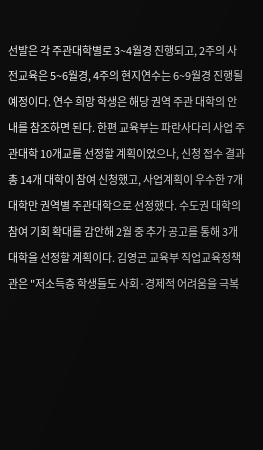선발은 각 주관대학별로 3~4월경 진행되고, 2주의 사전교육은 5~6월경, 4주의 현지연수는 6~9월경 진행될 예정이다. 연수 희망 학생은 해당 권역 주관 대학의 안내를 참조하면 된다. 한편 교육부는 파란사다리 사업 주관대학 10개교를 선정할 계획이었으나, 신청 접수 결과 총 14개 대학이 참여 신청했고, 사업계획이 우수한 7개 대학만 권역별 주관대학으로 선정했다. 수도권 대학의 참여 기회 확대를 감안해 2월 중 추가 공고를 통해 3개 대학을 선정할 계획이다. 김영곤 교육부 직업교육정책관은 "저소득층 학생들도 사회·경제적 어려움을 극복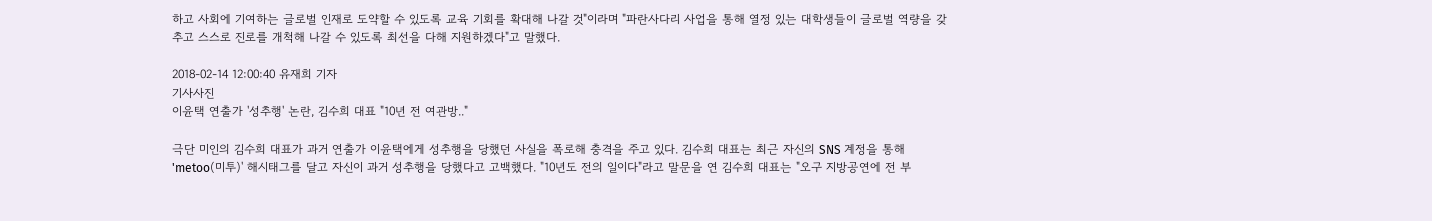하고 사회에 기여하는 글로벌 인재로 도약할 수 있도록 교육 기회를 확대해 나갈 것"이라며 "파란사다리 사업을 통해 열정 있는 대학생들이 글로벌 역량을 갖추고 스스로 진로를 개척해 나갈 수 있도록 최선을 다해 지원하겠다"고 말했다.

2018-02-14 12:00:40 유재희 기자
기사사진
이윤택 연출가 '성추행' 논란, 김수희 대표 "10년 전 여관방.."

극단 미인의 김수희 대표가 과거 연출가 이윤택에게 성추행을 당했던 사실을 폭로해 충격을 주고 있다. 김수희 대표는 최근 자신의 SNS 계정을 통해 'metoo(미투)' 해시태그를 달고 자신이 과거 성추행을 당했다고 고백했다. "10년도 전의 일이다"라고 말문을 연 김수희 대표는 "오구 지방공연에 전 부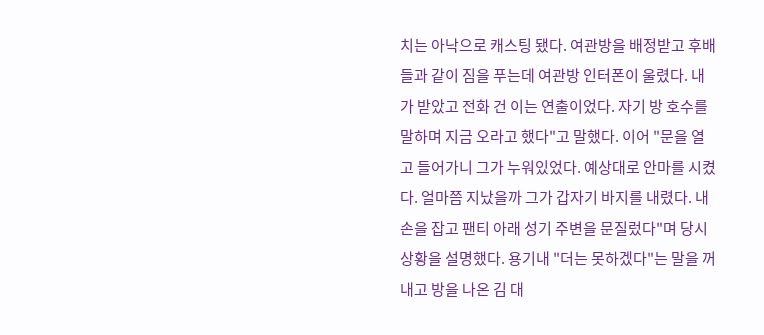치는 아낙으로 캐스팅 됐다. 여관방을 배정받고 후배들과 같이 짐을 푸는데 여관방 인터폰이 울렸다. 내가 받았고 전화 건 이는 연출이었다. 자기 방 호수를 말하며 지금 오라고 했다"고 말했다. 이어 "문을 열고 들어가니 그가 누워있었다. 예상대로 안마를 시켰다. 얼마쯤 지났을까 그가 갑자기 바지를 내렸다. 내 손을 잡고 팬티 아래 성기 주변을 문질렀다"며 당시 상황을 설명했다. 용기내 "더는 못하겠다"는 말을 꺼내고 방을 나온 김 대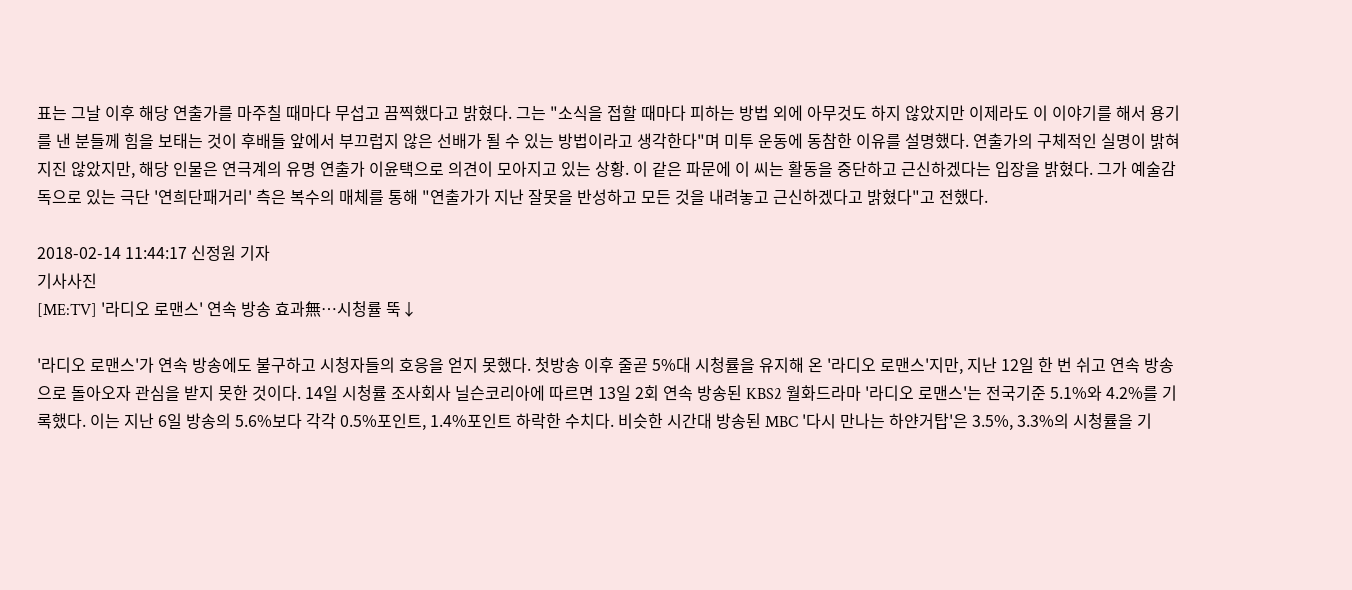표는 그날 이후 해당 연출가를 마주칠 때마다 무섭고 끔찍했다고 밝혔다. 그는 "소식을 접할 때마다 피하는 방법 외에 아무것도 하지 않았지만 이제라도 이 이야기를 해서 용기를 낸 분들께 힘을 보태는 것이 후배들 앞에서 부끄럽지 않은 선배가 될 수 있는 방법이라고 생각한다"며 미투 운동에 동참한 이유를 설명했다. 연출가의 구체적인 실명이 밝혀지진 않았지만, 해당 인물은 연극계의 유명 연출가 이윤택으로 의견이 모아지고 있는 상황. 이 같은 파문에 이 씨는 활동을 중단하고 근신하겠다는 입장을 밝혔다. 그가 예술감독으로 있는 극단 '연희단패거리' 측은 복수의 매체를 통해 "연출가가 지난 잘못을 반성하고 모든 것을 내려놓고 근신하겠다고 밝혔다"고 전했다.

2018-02-14 11:44:17 신정원 기자
기사사진
[ME:TV] '라디오 로맨스' 연속 방송 효과無…시청률 뚝↓

'라디오 로맨스'가 연속 방송에도 불구하고 시청자들의 호응을 얻지 못했다. 첫방송 이후 줄곧 5%대 시청률을 유지해 온 '라디오 로맨스'지만, 지난 12일 한 번 쉬고 연속 방송으로 돌아오자 관심을 받지 못한 것이다. 14일 시청률 조사회사 닐슨코리아에 따르면 13일 2회 연속 방송된 KBS2 월화드라마 '라디오 로맨스'는 전국기준 5.1%와 4.2%를 기록했다. 이는 지난 6일 방송의 5.6%보다 각각 0.5%포인트, 1.4%포인트 하락한 수치다. 비슷한 시간대 방송된 MBC '다시 만나는 하얀거탑'은 3.5%, 3.3%의 시청률을 기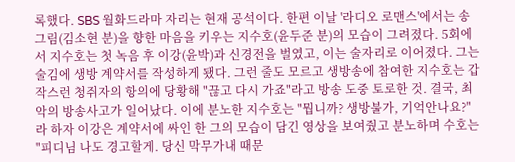록했다. SBS 월화드라마 자리는 현재 공석이다. 한편 이날 '라디오 로맨스'에서는 송그림(김소현 분)을 향한 마음을 키우는 지수호(윤두준 분)의 모습이 그려졌다. 5회에서 지수호는 첫 녹음 후 이강(윤박)과 신경전을 벌였고, 이는 술자리로 이어졌다. 그는 술김에 생방 계약서를 작성하게 됐다. 그런 줄도 모르고 생방송에 참여한 지수호는 갑작스런 청쥐자의 항의에 당황해 "끊고 다시 가죠"라고 방송 도중 토로한 것. 결국, 최악의 방송사고가 일어났다. 이에 분노한 지수호는 "뭡니까? 생방불가, 기억안나요?"라 하자 이강은 계약서에 싸인 한 그의 모습이 담긴 영상을 보여줬고 분노하며 수호는 "피디님 나도 경고할게. 당신 막무가내 때문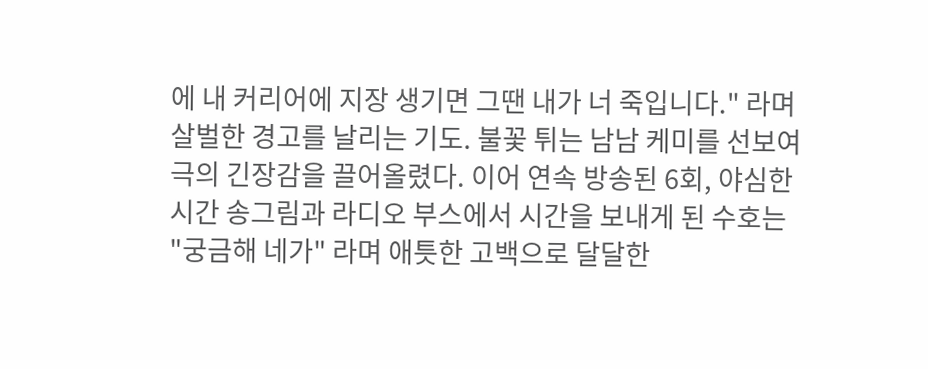에 내 커리어에 지장 생기면 그땐 내가 너 죽입니다." 라며 살벌한 경고를 날리는 기도. 불꽃 튀는 남남 케미를 선보여 극의 긴장감을 끌어올렸다. 이어 연속 방송된 6회, 야심한 시간 송그림과 라디오 부스에서 시간을 보내게 된 수호는 "궁금해 네가" 라며 애틋한 고백으로 달달한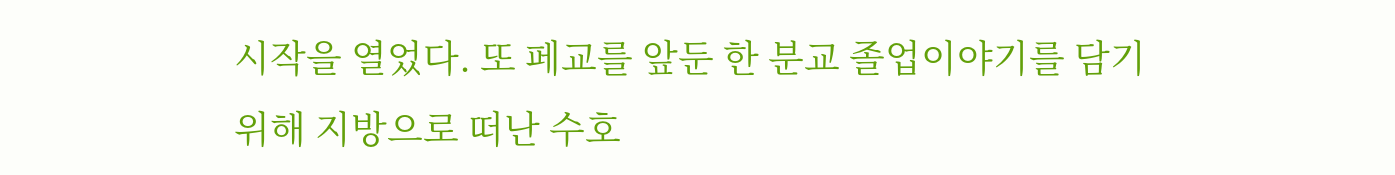시작을 열었다. 또 페교를 앞둔 한 분교 졸업이야기를 담기 위해 지방으로 떠난 수호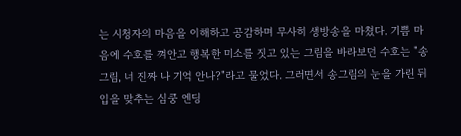는 시청자의 마음을 이해하고 공감하며 무사히 생방송을 마쳤다. 기쁨 마음에 수호를 껴안고 행복한 미소를 짓고 있는 그림을 바라보던 수호는 "송그림, 너 진짜 나 기억 안나?"라고 물었다. 그러면서 송그림의 눈을 가린 뒤 입을 맞추는 심쿵 엔딩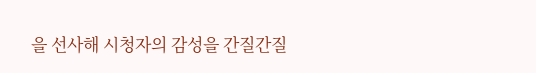을 선사해 시청자의 감성을 간질간질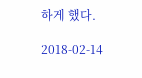하게 했다.

2018-02-14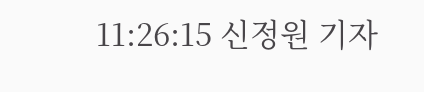11:26:15 신정원 기자